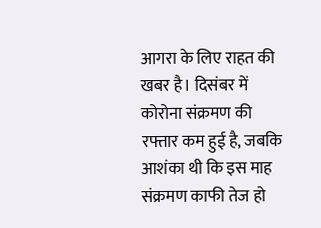आगरा के लिए राहत की खबर है। दिसंबर में कोरोना संक्रमण की रफ्तार कम हुई है, जबकि आशंका थी कि इस माह संक्रमण काफी तेज हो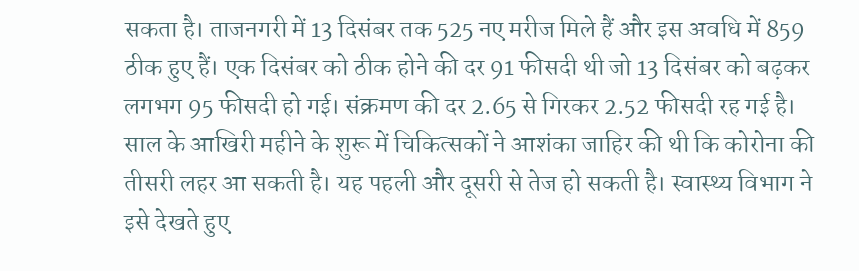सकता है। ताजनगरी में 13 दिसंबर तक 525 नए मरीज मिले हैं और इस अवधि में 859 ठीक हुए हैं। एक दिसंबर को ठीक होने की दर 91 फीसदी थी जो 13 दिसंबर को बढ़कर लगभग 95 फीसदी हो गई। संक्रमण की दर 2.65 से गिरकर 2.52 फीसदी रह गई है।
साल के आखिरी महीने के शुरू में चिकित्सकों ने आशंका जाहिर की थी कि कोरोना की तीसरी लहर आ सकती है। यह पहली और दूसरी से तेज हो सकती है। स्वास्थ्य विभाग ने इसे देखते हुए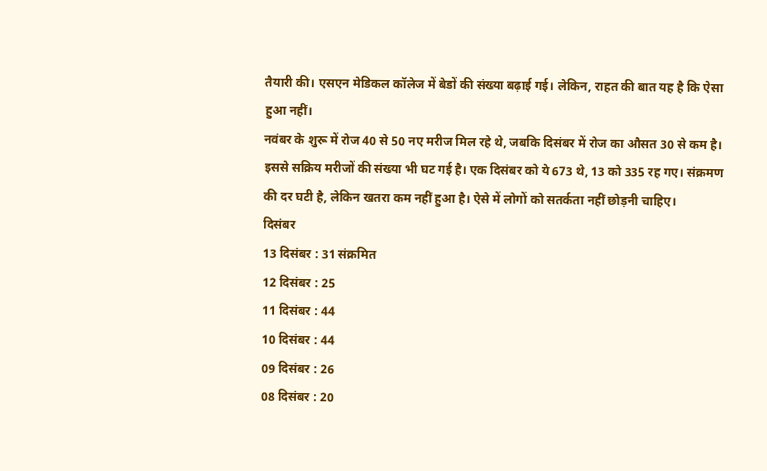तैयारी की। एसएन मेडिकल कॉलेज में बेडों की संख्या बढ़ाई गई। लेकिन, राहत की बात यह है कि ऐसा हुआ नहीं।
नवंबर के शुरू में रोज 40 से 50 नए मरीज मिल रहे थे, जबकि दिसंबर में रोज का औसत 30 से कम है। इससे सक्रिय मरीजों की संख्या भी घट गई है। एक दिसंबर को ये 673 थे, 13 को 335 रह गए। संक्रमण की दर घटी है, लेकिन खतरा कम नहीं हुआ है। ऐसे में लोगों को सतर्कता नहीं छोड़नी चाहिए।
दिसंबर
13 दिसंबर : 31 संक्रमित
12 दिसंबर : 25
11 दिसंबर : 44
10 दिसंबर : 44
09 दिसंबर : 26
08 दिसंबर : 20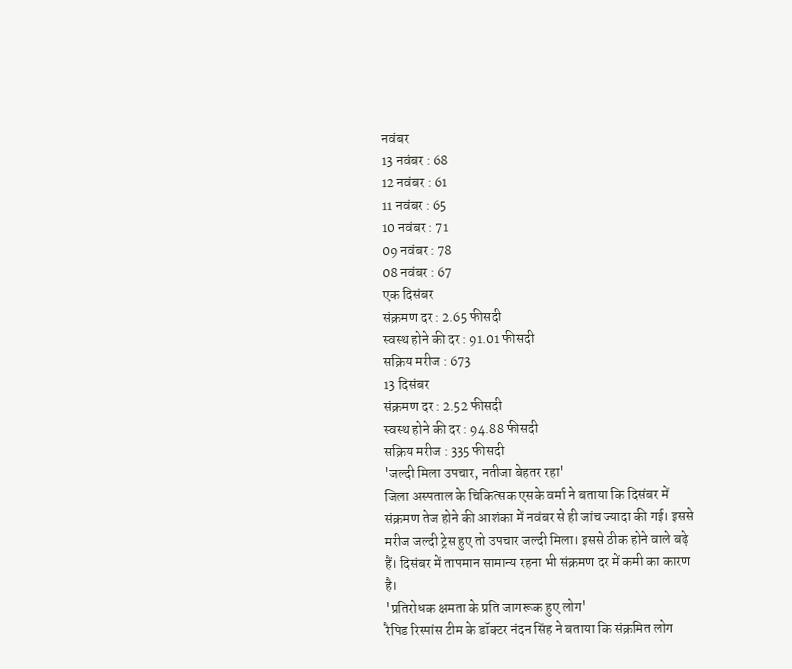नवंबर
13 नवंबर : 68
12 नवंबर : 61
11 नवंबर : 65
10 नवंबर : 71
09 नवंबर : 78
08 नवंबर : 67
एक दिसंबर
संक्रमण दर : 2.65 फीसदी
स्वस्थ होने की दर : 91.01 फीसदी
सक्रिय मरीज : 673
13 दिसंबर
संक्रमण दर : 2.52 फीसदी
स्वस्थ होने की दर : 94.88 फीसदी
सक्रिय मरीज : 335 फीसदी
'जल्दी मिला उपचार, नतीजा बेहतर रहा'
जिला अस्पताल के चिकित्सक एसके वर्मा ने बताया कि दिसंबर में संक्रमण तेज होने की आशंका में नवंबर से ही जांच ज्यादा की गई। इससे मरीज जल्दी ट्रेस हुए तो उपचार जल्दी मिला। इससे ठीक होने वाले बढ़े हैं। दिसंबर में तापमान सामान्य रहना भी संक्रमण दर में कमी का कारण है।
'प्रतिरोधक क्षमता के प्रति जागरूक हुए लोग'
रैपिड रिस्पांस टीम के डॉक्टर नंदन सिंह ने बताया कि संक्रमित लोग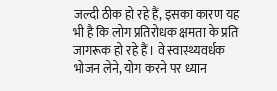जल्दी ठीक हो रहे हैं, इसका कारण यह भी है कि लोग प्रतिरोधक क्षमता के प्रति जागरूक हो रहे हैं। वे स्वास्थ्यवर्धक भोजन लेने, योग करने पर ध्यान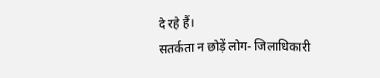दे रहे हैं।
सतर्कता न छोड़ें लोग- जिलाधिकारी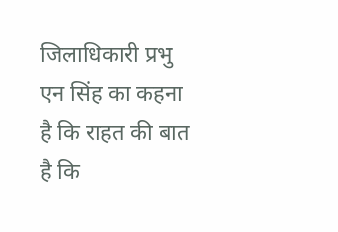जिलाधिकारी प्रभु एन सिंह का कहना है कि राहत की बात है कि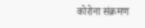कोरोना संक्रमण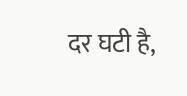दर घटी है,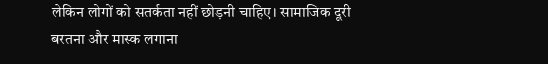लेकिन लोगों को सतर्कता नहीं छोड़नी चाहिए। सामाजिक दूरी बरतना और मास्क लगाना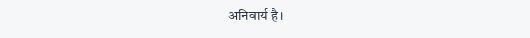अनिवार्य है।